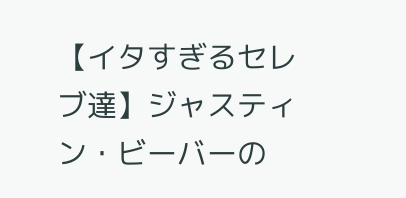【イタすぎるセレブ達】ジャスティン・ビーバーの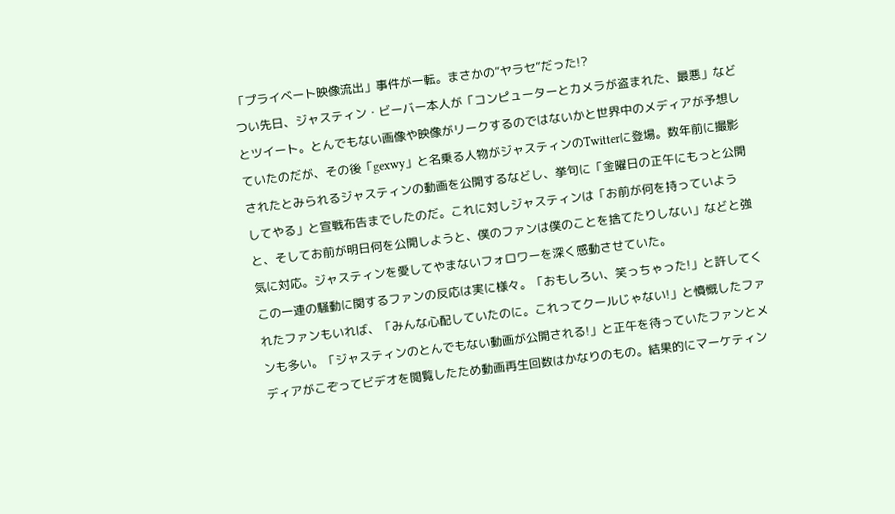「プライベート映像流出」事件が一転。まさかの“ヤラセ”だった!?
つい先日、ジャスティン・ビーバー本人が「コンピューターとカメラが盗まれた、最悪」などとツイート。とんでもない画像や映像がリークするのではないかと世界中のメディアが予想していたのだが、その後「gexwy」と名乗る人物がジャスティンのTwitterに登場。数年前に撮影されたとみられるジャスティンの動画を公開するなどし、挙句に「金曜日の正午にもっと公開してやる」と宣戦布告までしたのだ。これに対しジャスティンは「お前が何を持っていようと、そしてお前が明日何を公開しようと、僕のファンは僕のことを捨てたりしない」などと強気に対応。ジャスティンを愛してやまないフォロワーを深く感動させていた。
この一連の騒動に関するファンの反応は実に様々。「おもしろい、笑っちゃった!」と許してくれたファンもいれば、「みんな心配していたのに。これってクールじゃない!」と憤慨したファンも多い。「ジャスティンのとんでもない動画が公開される!」と正午を待っていたファンとメディアがこぞってビデオを閲覧したため動画再生回数はかなりのもの。結果的にマーケティン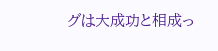グは大成功と相成っ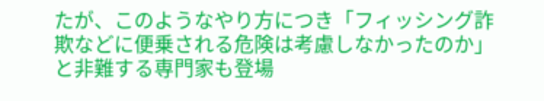たが、このようなやり方につき「フィッシング詐欺などに便乗される危険は考慮しなかったのか」と非難する専門家も登場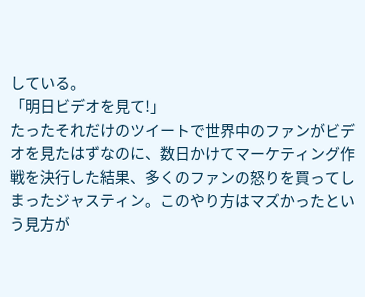している。
「明日ビデオを見て!」
たったそれだけのツイートで世界中のファンがビデオを見たはずなのに、数日かけてマーケティング作戦を決行した結果、多くのファンの怒りを買ってしまったジャスティン。このやり方はマズかったという見方が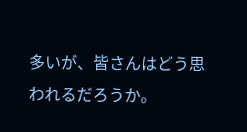多いが、皆さんはどう思われるだろうか。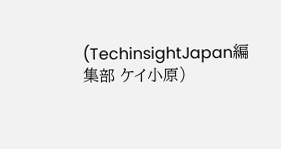(TechinsightJapan編集部 ケイ小原)